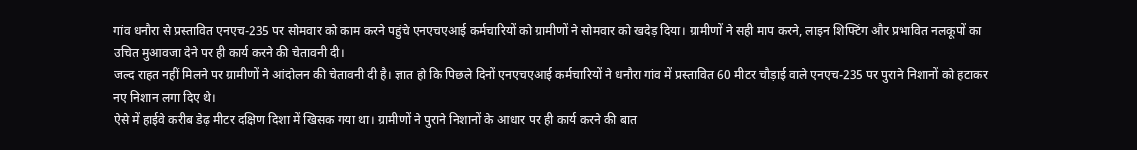गांव धनौरा से प्रस्तावित एनएच-235 पर सोमवार को काम करने पहुंचे एनएचएआई कर्मचारियों को ग्रामीणों ने सोमवार को खदेड़ दिया। ग्रामीणों ने सही माप करने, लाइन शिफ्टिंग और प्रभावित नलकूपों का उचित मुआवजा देने पर ही कार्य करने की चेतावनी दी।
जल्द राहत नहीं मिलने पर ग्रामीणों ने आंदोलन की चेतावनी दी है। ज्ञात हो कि पिछले दिनों एनएचएआई कर्मचारियों ने धनौरा गांव में प्रस्तावित 60 मीटर चौड़ाई वाले एनएच-235 पर पुराने निशानों को हटाकर नए निशान लगा दिए थे।
ऐसे में हाईवे करीब डेढ़ मीटर दक्षिण दिशा में खिसक गया था। ग्रामीणों ने पुराने निशानों के आधार पर ही कार्य करने की बात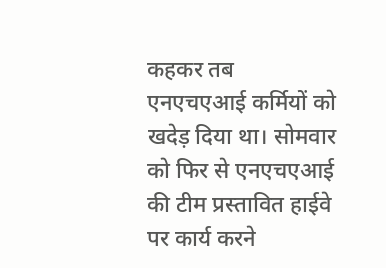कहकर तब एनएचएआई कर्मियों को खदेड़ दिया था। सोमवार को फिर से एनएचएआई की टीम प्रस्तावित हाईवे पर कार्य करने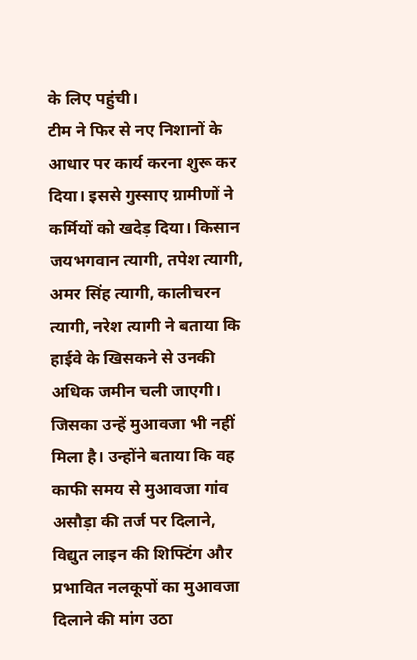के लिए पहुंची।
टीम ने फिर से नए निशानों के आधार पर कार्य करना शुरू कर दिया। इससे गुस्साए ग्रामीणों ने कर्मियों को खदेड़ दिया। किसान जयभगवान त्यागी, तपेश त्यागी, अमर सिंह त्यागी, कालीचरन त्यागी, नरेश त्यागी ने बताया कि हाईवे के खिसकने से उनकी अधिक जमीन चली जाएगी।
जिसका उन्हें मुआवजा भी नहीं मिला है। उन्होंने बताया कि वह काफी समय से मुआवजा गांव असौड़ा की तर्ज पर दिलाने, विद्युत लाइन की शिफ्टिंग और प्रभावित नलकूपों का मुआवजा दिलाने की मांग उठा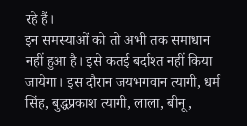रहे हैं।
इन समस्याओं को तो अभी तक समाधान नहीं हुआ है। इसे कतई बर्दाश्त नहीं किया जायेगा। इस दौरान जयभगवान त्यागी, धर्म सिंह, बुद्धप्रकाश त्यागी, लाला, बीनू,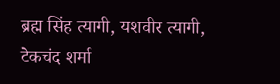ब्रह्म सिंह त्यागी, यशवीर त्यागी, टेकचंद शर्मा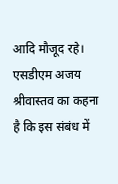आदि मौजूद रहे।
एसडीएम अजय श्रीवास्तव का कहना है कि इस संबंध में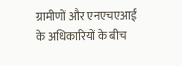ग्रामीणों और एनएचएआई के अधिकारियों के बीच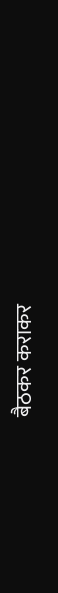बैठकर कराकर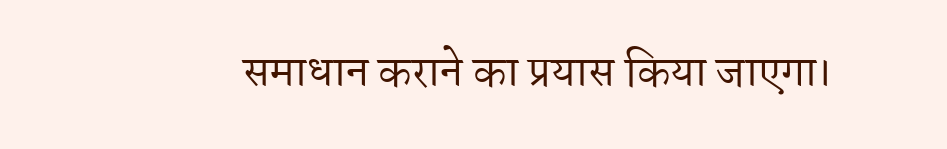समाधान कराने का प्रयास किया जाएगा।